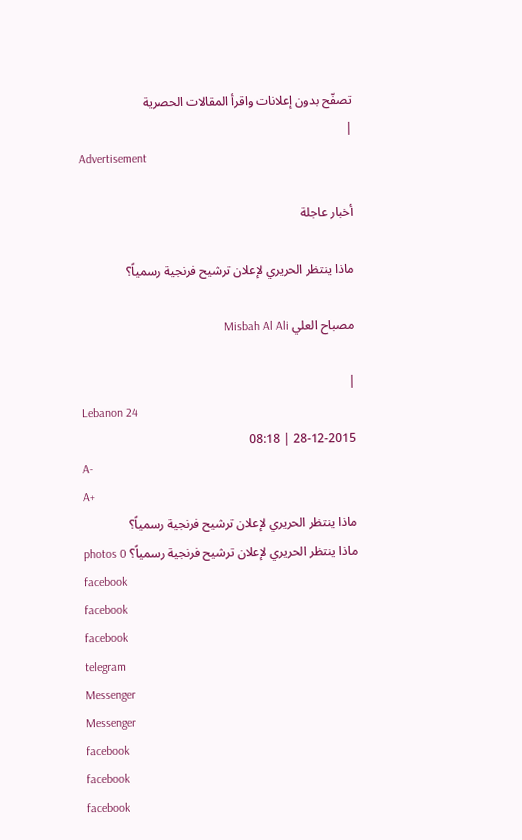تصفّح بدون إعلانات واقرأ المقالات الحصرية
|
Advertisement

أخبار عاجلة

ماذا ينتظر الحريري لإعلان ترشيح فرنجية رسمياً؟

مصباح العلي Misbah Al Ali

|
Lebanon 24
28-12-2015 | 08:18
A-
A+
ماذا ينتظر الحريري لإعلان ترشيح فرنجية رسمياً؟
ماذا ينتظر الحريري لإعلان ترشيح فرنجية رسمياً؟ photos 0
facebook
facebook
facebook
telegram
Messenger
Messenger
facebook
facebook
facebook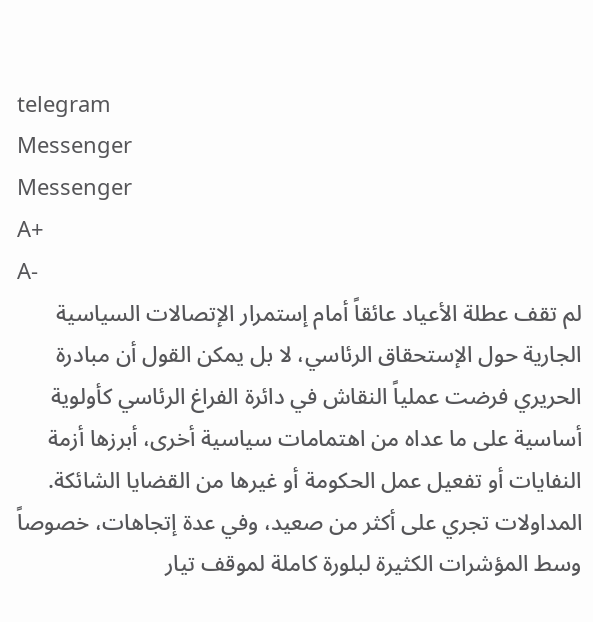telegram
Messenger
Messenger
A+
A-
لم تقف عطلة الأعياد عائقاً أمام إستمرار الإتصالات السياسية الجارية حول الإستحقاق الرئاسي، لا بل يمكن القول أن مبادرة الحريري فرضت عملياً النقاش في دائرة الفراغ الرئاسي كأولوية أساسية على ما عداه من اهتمامات سياسية أخرى، أبرزها أزمة النفايات أو تفعيل عمل الحكومة أو غيرها من القضايا الشائكة. المداولات تجري على أكثر من صعيد، وفي عدة إتجاهات، خصوصاً وسط المؤشرات الكثيرة لبلورة كاملة لموقف تيار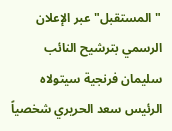"المستقبل" عبر الإعلان الرسمي بترشيح النائب سليمان فرنجية سيتولاه الرئيس سعد الحريري شخصياً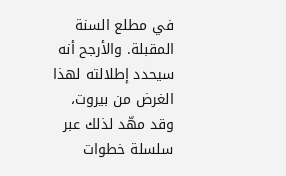في مطلع السنة المقبلة. والأرجح أنه سيحدد إطلالته لهذا الغرض من بيروت، وقد مهّد لذلك عبر سلسلة خطوات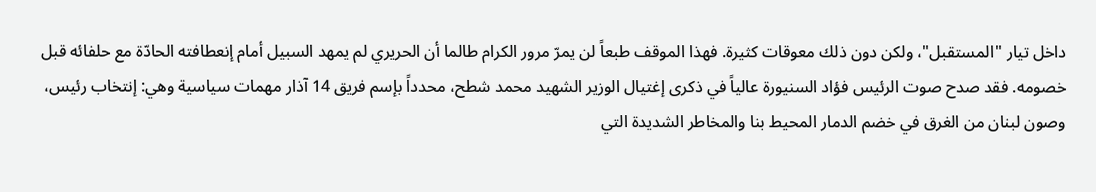داخل تيار "المستقبل"، ولكن دون ذلك معوقات كثيرة. فهذا الموقف طبعاً لن يمرّ مرور الكرام طالما أن الحريري لم يمهد السبيل أمام إنعطافته الحادّة مع حلفائه قبل خصومه. فقد صدح صوت الرئيس فؤاد السنيورة عالياً في ذكرى إغتيال الوزير الشهيد محمد شطح، محدداً بإسم فريق 14 آذار مهمات سياسية وهي: إنتخاب رئيس، وصون لبنان من الغرق في خضم الدمار المحيط بنا والمخاطر الشديدة التي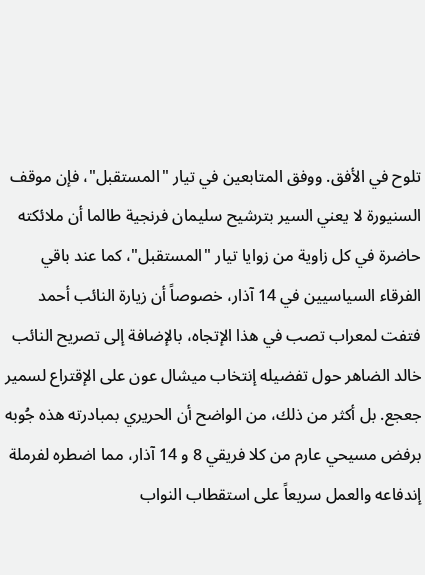تلوح في الأفق. ووفق المتابعين في تيار "المستقبل"، فإن موقف السنيورة لا يعني السير بترشيح سليمان فرنجية طالما أن ملائكته حاضرة في كل زاوية من زوايا تيار "المستقبل"، كما عند باقي الفرقاء السياسيين في 14 آذار، خصوصاً أن زيارة النائب أحمد فتفت لمعراب تصب في هذا الإتجاه، بالإضافة إلى تصريح النائب خالد الضاهر حول تفضيله إنتخاب ميشال عون على الإقتراع لسمير جعجع. بل أكثر من ذلك، من الواضح أن الحريري بمبادرته هذه جُوبه برفض مسيحي عارم من كلا فريقي 8 و 14 آذار، مما اضطره لفرملة إندفاعه والعمل سريعاً على استقطاب النواب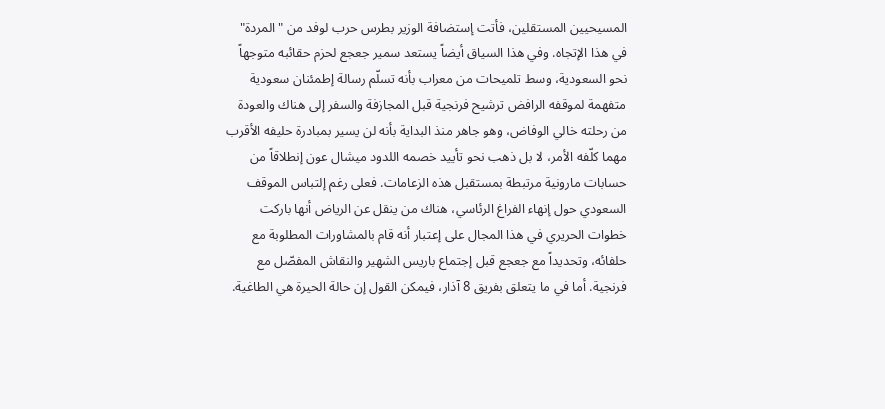المسيحيين المستقلين، فأتت إستضافة الوزير بطرس حرب لوفد من "المردة" في هذا الإتجاه. وفي هذا السياق أيضاً يستعد سمير جعجع لحزم حقائبه متوجهاً نحو السعودية، وسط تلميحات من معراب بأنه تسلّم رسالة إطمئنان سعودية متفهمة لموقفه الرافض ترشيح فرنجية قبل المجازفة والسفر إلى هناك والعودة من رحلته خالي الوفاض، وهو جاهر منذ البداية بأنه لن يسير بمبادرة حليفه الأقرب مهما كلّفه الأمر، لا بل ذهب نحو تأييد خصمه اللدود ميشال عون إنطلاقاً من حسابات مارونية مرتبطة بمستقبل هذه الزعامات. فعلى رغم إلتباس الموقف السعودي حول إنهاء الفراغ الرئاسي، هناك من ينقل عن الرياض أنها باركت خطوات الحريري في هذا المجال على إعتبار أنه قام بالمشاورات المطلوبة مع حلفائه، وتحديداً مع جعجع قبل إجتماع باريس الشهير والنقاش المفصّل مع فرنجية. أما في ما يتعلق بفريق 8 آذار، فيمكن القول إن حالة الحيرة هي الطاغية.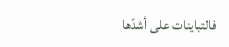فالتباينات على أشدّها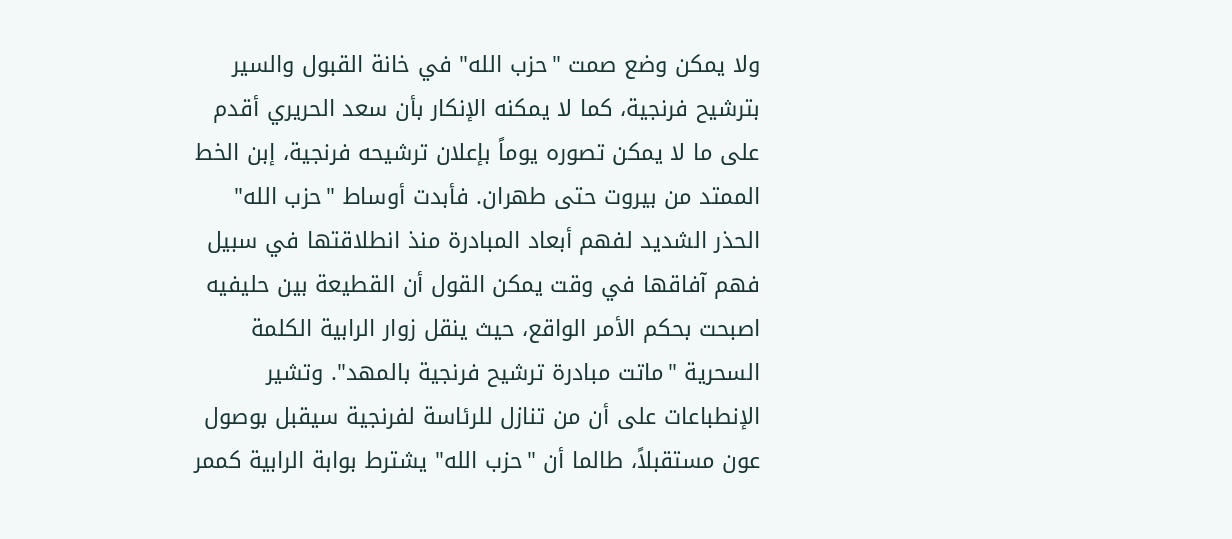ولا يمكن وضع صمت "حزب الله" في خانة القبول والسير بترشيح فرنجية، كما لا يمكنه الإنكار بأن سعد الحريري أقدم على ما لا يمكن تصوره يوماً بإعلان ترشيحه فرنجية، إبن الخط الممتد من بيروت حتى طهران. فأبدت أوساط "حزب الله" الحذر الشديد لفهم أبعاد المبادرة منذ انطلاقتها في سبيل فهم آفاقها في وقت يمكن القول أن القطيعة بين حليفيه اصبحت بحكم الأمر الواقع، حيث ينقل زوار الرابية الكلمة السحرية "ماتت مبادرة ترشيح فرنجية بالمهد". وتشير الإنطباعات على أن من تنازل للرئاسة لفرنجية سيقبل بوصول عون مستقبلاً، طالما أن "حزب الله" يشترط بوابة الرابية كممر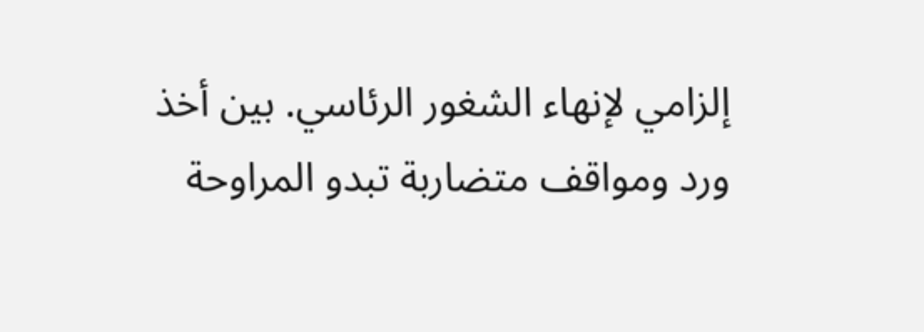إلزامي لإنهاء الشغور الرئاسي. بين أخذ ورد ومواقف متضاربة تبدو المراوحة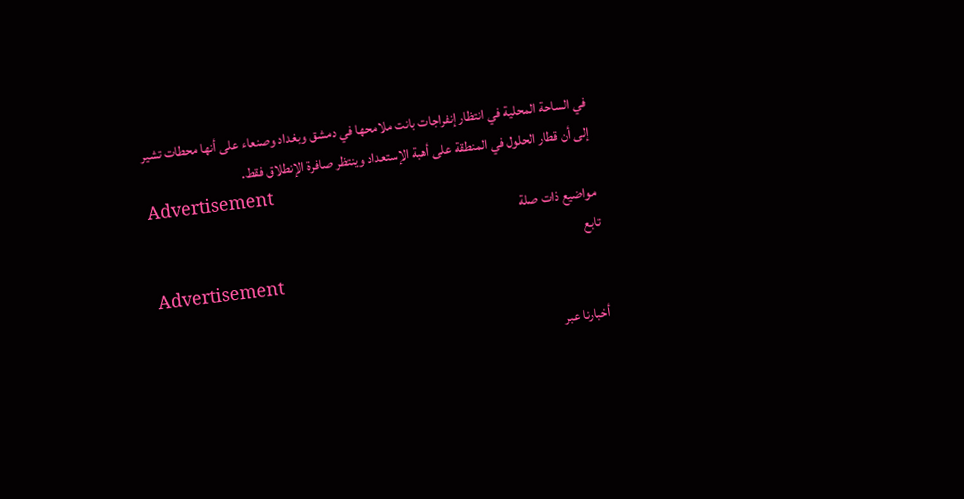في الساحة المحلية في انتظار إنفراجات بانت ملامحها في دمشق وبغداد وصنعاء على أنها محطات تشير إلى أن قطار الحلول في المنطقة على أهبة الإستعداد وينتظر صافرة الإنطلاق فقط.
Advertisement
مواضيع ذات صلة
تابع
Advertisement

أخبارنا عبر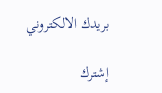بريدك الالكتروني

إشترك